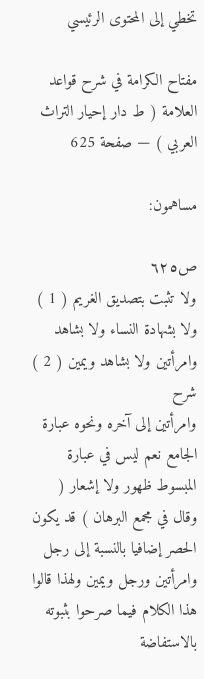تخطي إلى المحتوى الرئيسي

مفتاح الكرامة في شرح قواعد العلامة ( ط دار إحيار التراث العربي ) — صفحة 625

مساهمون:

ص٦٢٥
ولا تثبت بتصديق الغريم ( 1 ) ولا بشهادة النساء ولا بشاهد وامرأتين ولا بشاهد ويمين ( 2 )
شرح
وامرأتين إلى آخره ونحوه عبارة الجامع نعم ليس في عبارة المبسوط ظهور ولا إشعار ( وقال في مجمع البرهان ) قد يكون الحصر إضافيا بالنسبة إلى رجل وامرأتين ورجل ويمين ولهذا قالوا هذا الكلام فيما صرحوا بثبوته بالاستفاضة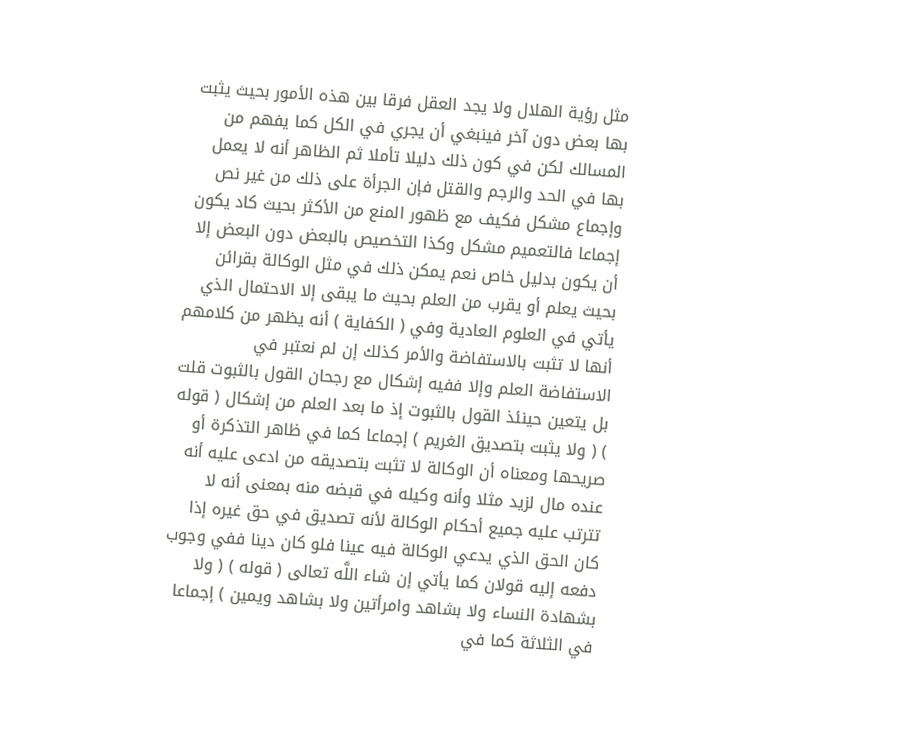مثل رؤية الهلال ولا يجد العقل فرقا بين هذه الأمور بحيث يثبت بها بعض دون آخر فينبغي أن يجري في الكل كما يفهم من المسالك لكن في كون ذلك دليلا تأملا ثم الظاهر أنه لا يعمل بها في الحد والرجم والقتل فإن الجرأة على ذلك من غير نص وإجماع مشكل فكيف مع ظهور المنع من الأكثر بحيث كاد يكون إجماعا فالتعميم مشكل وكذا التخصيص بالبعض دون البعض إلا أن يكون بدليل خاص نعم يمكن ذلك في مثل الوكالة بقرائن بحيث يعلم أو يقرب من العلم بحيث ما يبقى إلا الاحتمال الذي يأتي في العلوم العادية وفي ( الكفاية ) أنه يظهر من كلامهم أنها لا تثبت بالاستفاضة والأمر كذلك إن لم نعتبر في الاستفاضة العلم وإلا ففيه إشكال مع رجحان القول بالثبوت قلت بل يتعين حينئذ القول بالثبوت إذ ما بعد العلم من إشكال ( قوله ) ( ولا يثبت بتصديق الغريم ) إجماعا كما في ظاهر التذكرة أو صريحها ومعناه أن الوكالة لا تثبت بتصديقه من ادعى عليه أنه عنده مال لزيد مثلا وأنه وكيله في قبضه منه بمعنى أنه لا تترتب عليه جميع أحكام الوكالة لأنه تصديق في حق غيره إذا كان الحق الذي يدعي الوكالة فيه عينا فلو كان دينا ففي وجوب دفعه إليه قولان كما يأتي إن شاء اللَّه تعالى ( قوله ) ( ولا بشهادة النساء ولا بشاهد وامرأتين ولا بشاهد ويمين ) إجماعا في الثلاثة كما في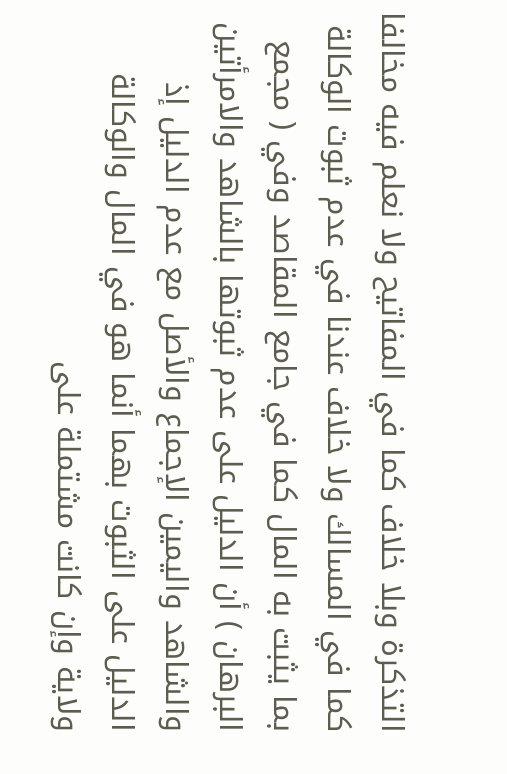التذكرة وبلا خلاف كما في المفاتيح ولا نعلم فيه مخالفا كما في المسالك ولا خلاف عندنا في عدم ثبوت الوكالة بما يثبت به المال كما في جامع المقاصد وفي ( مجمع البرهان ) أن الدليل على عدم ثبوتها بالشاهد والامرأتين والشاهد واليمين الإجماع والأصل مع عدم الدليل إذ الدليل على الثبوت بهما أنما هو في المال والوكالة ولاية وإن كانت مشتملة على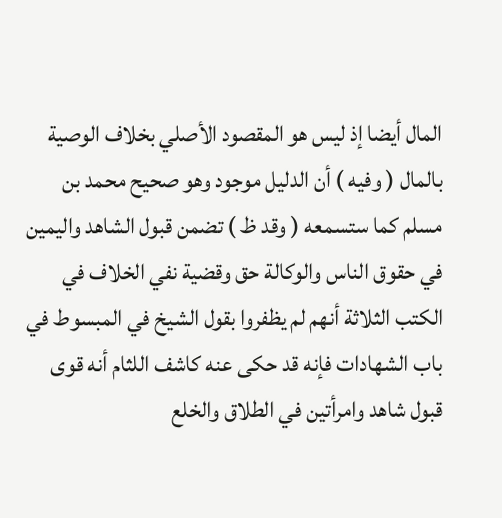المال أيضا إذ ليس هو المقصود الأصلي بخلاف الوصية بالمال ( وفيه ) أن الدليل موجود وهو صحيح محمد بن مسلم كما ستسمعه ( وقد ظ ) تضمن قبول الشاهد واليمين في حقوق الناس والوكالة حق وقضية نفي الخلاف في الكتب الثلاثة أنهم لم يظفروا بقول الشيخ في المبسوط في باب الشهادات فإنه قد حكى عنه كاشف اللثام أنه قوى قبول شاهد وامرأتين في الطلاق والخلع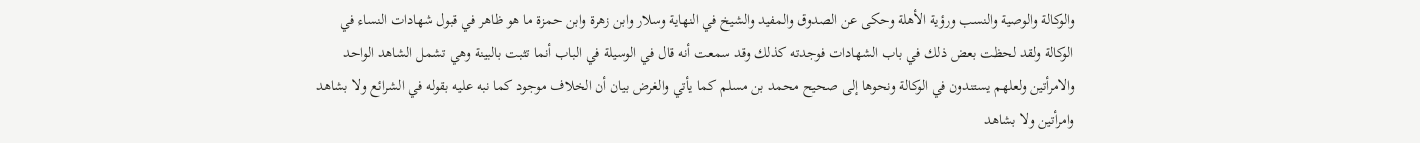والوكالة والوصية والنسب ورؤية الأهلة وحكى عن الصدوق والمفيد والشيخ في النهاية وسلار وابن زهرة وابن حمزة ما هو ظاهر في قبول شهادات النساء في الوكالة ولقد لحظت بعض ذلك في باب الشهادات فوجدته كذلك وقد سمعت أنه قال في الوسيلة في الباب أنما تثبت بالبينة وهي تشمل الشاهد الواحد والامرأتين ولعلهم يستندون في الوكالة ونحوها إلى صحيح محمد بن مسلم كما يأتي والغرض بيان أن الخلاف موجود كما نبه عليه بقوله في الشرائع ولا بشاهد وامرأتين ولا بشاهد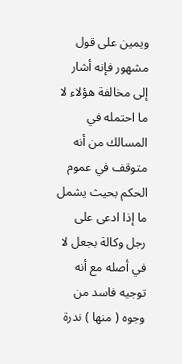ويمين على قول مشهور فإنه أشار إلى مخالفة هؤلاء لا ما احتمله في المسالك من أنه متوقف في عموم الحكم بحيث يشمل ما إذا ادعى على رجل وكالة بجعل لا في أصله مع أنه توجيه فاسد من وجوه ( منها ) ندرة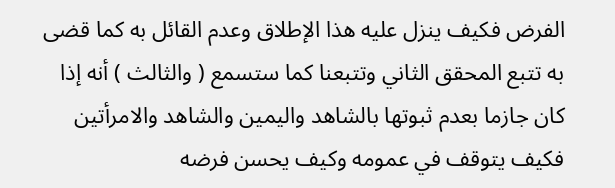الفرض فكيف ينزل عليه هذا الإطلاق وعدم القائل به كما قضى به تتبع المحقق الثاني وتتبعنا كما ستسمع ( والثالث ) أنه إذا كان جازما بعدم ثبوتها بالشاهد واليمين والشاهد والامرأتين فكيف يتوقف في عمومه وكيف يحسن فرضه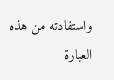واستفادته من هذه العبارة